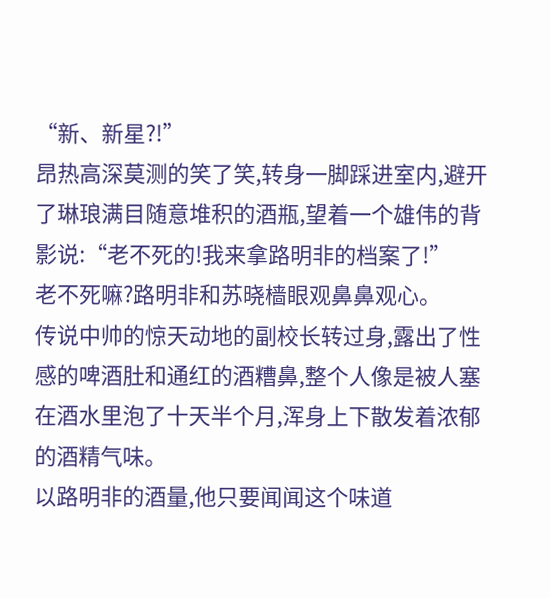“新、新星?!”
昂热高深莫测的笑了笑,转身一脚踩进室内,避开了琳琅满目随意堆积的酒瓶,望着一个雄伟的背影说:“老不死的!我来拿路明非的档案了!”
老不死嘛?路明非和苏晓樯眼观鼻鼻观心。
传说中帅的惊天动地的副校长转过身,露出了性感的啤酒肚和通红的酒糟鼻,整个人像是被人塞在酒水里泡了十天半个月,浑身上下散发着浓郁的酒精气味。
以路明非的酒量,他只要闻闻这个味道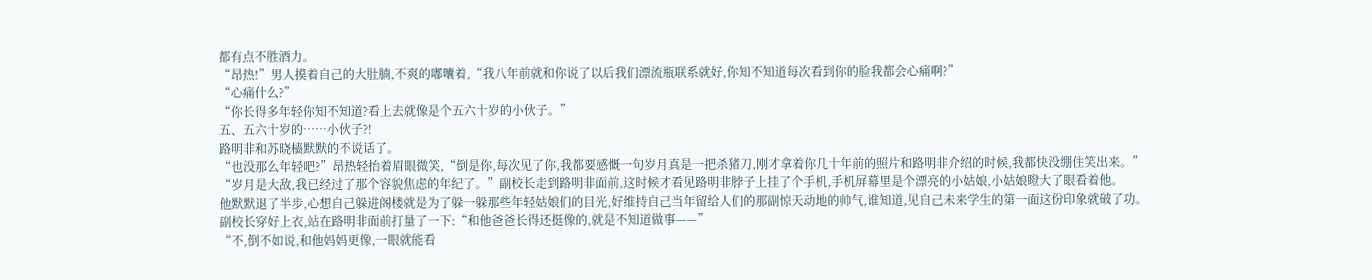都有点不胜酒力。
“昂热!”男人摸着自己的大肚腩,不爽的嘟囔着,“我八年前就和你说了以后我们漂流瓶联系就好,你知不知道每次看到你的脸我都会心痛啊?”
“心痛什么?”
“你长得多年轻你知不知道?看上去就像是个五六十岁的小伙子。”
五、五六十岁的……小伙子?!
路明非和苏晓樯默默的不说话了。
“也没那么年轻吧?”昂热轻抬着眉眼微笑,“倒是你,每次见了你,我都要感慨一句岁月真是一把杀猪刀,刚才拿着你几十年前的照片和路明非介绍的时候,我都快没绷住笑出来。”
“岁月是大敌,我已经过了那个容貌焦虑的年纪了。”副校长走到路明非面前,这时候才看见路明非脖子上挂了个手机,手机屏幕里是个漂亮的小姑娘,小姑娘瞪大了眼看着他。
他默默退了半步,心想自己躲进阁楼就是为了躲一躲那些年轻姑娘们的目光,好维持自己当年留给人们的那副惊天动地的帅气,谁知道,见自己未来学生的第一面这份印象就破了功。
副校长穿好上衣,站在路明非面前打量了一下:“和他爸爸长得还挺像的,就是不知道做事——”
“不,倒不如说,和他妈妈更像,一眼就能看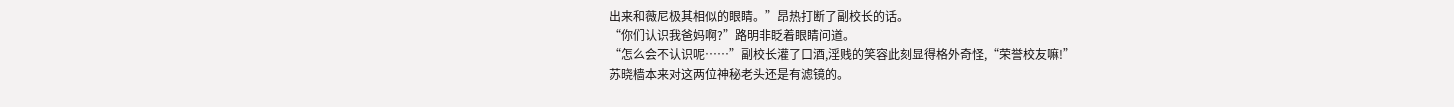出来和薇尼极其相似的眼睛。”昂热打断了副校长的话。
“你们认识我爸妈啊?”路明非眨着眼睛问道。
“怎么会不认识呢……”副校长灌了口酒,淫贱的笑容此刻显得格外奇怪,“荣誉校友嘛!”
苏晓樯本来对这两位神秘老头还是有滤镜的。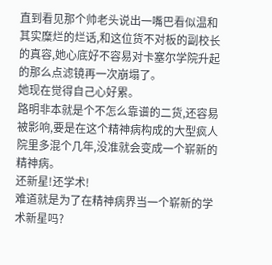直到看见那个帅老头说出一嘴巴看似温和其实糜烂的烂话,和这位货不对板的副校长的真容,她心底好不容易对卡塞尔学院升起的那么点滤镜再一次崩塌了。
她现在觉得自己心好累。
路明非本就是个不怎么靠谱的二货,还容易被影响,要是在这个精神病构成的大型疯人院里多混个几年,没准就会变成一个崭新的精神病。
还新星!还学术!
难道就是为了在精神病界当一个崭新的学术新星吗?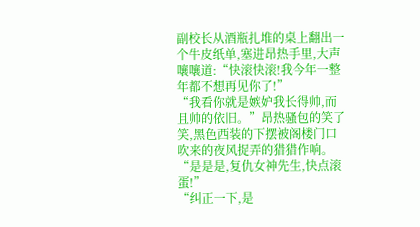副校长从酒瓶扎堆的桌上翻出一个牛皮纸单,塞进昂热手里,大声嚷嚷道:“快滚快滚!我今年一整年都不想再见你了!”
“我看你就是嫉妒我长得帅,而且帅的依旧。”昂热骚包的笑了笑,黑色西装的下摆被阁楼门口吹来的夜风捉弄的猎猎作响。
“是是是,复仇女神先生,快点滚蛋!”
“纠正一下,是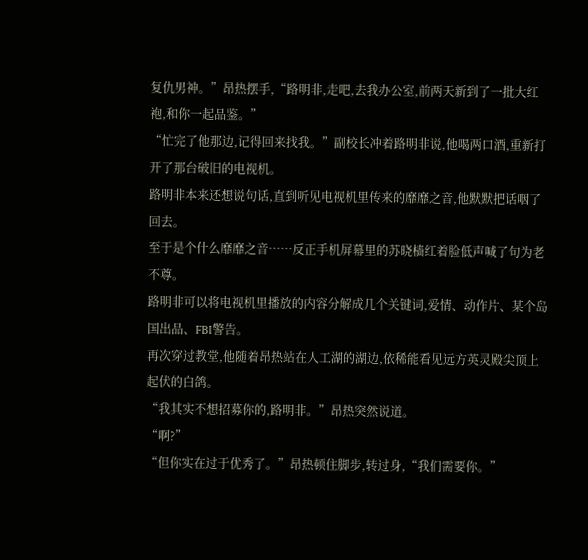复仇男神。”昂热摆手,“路明非,走吧,去我办公室,前两天新到了一批大红袍,和你一起品鉴。”
“忙完了他那边,记得回来找我。”副校长冲着路明非说,他喝两口酒,重新打开了那台破旧的电视机。
路明非本来还想说句话,直到听见电视机里传来的靡靡之音,他默默把话咽了回去。
至于是个什么靡靡之音……反正手机屏幕里的苏晓樯红着脸低声喊了句为老不尊。
路明非可以将电视机里播放的内容分解成几个关键词,爱情、动作片、某个岛国出品、FBI警告。
再次穿过教堂,他随着昂热站在人工湖的湖边,依稀能看见远方英灵殿尖顶上起伏的白鸽。
“我其实不想招募你的,路明非。”昂热突然说道。
“啊?”
“但你实在过于优秀了。”昂热顿住脚步,转过身,“我们需要你。”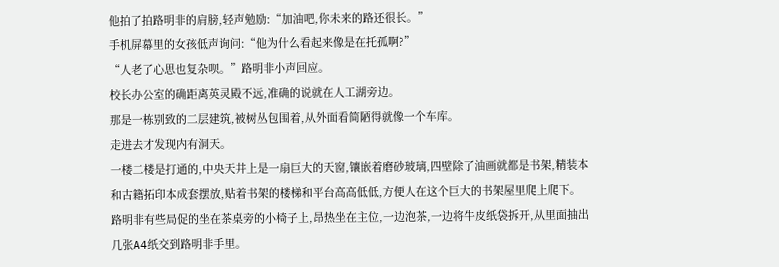他拍了拍路明非的肩膀,轻声勉励:“加油吧,你未来的路还很长。”
手机屏幕里的女孩低声询问:“他为什么看起来像是在托孤啊?”
“人老了心思也复杂呗。”路明非小声回应。
校长办公室的确距离英灵殿不远,准确的说就在人工湖旁边。
那是一栋别致的二层建筑,被树丛包围着,从外面看简陋得就像一个车库。
走进去才发现内有洞天。
一楼二楼是打通的,中央天井上是一扇巨大的天窗,镶嵌着磨砂玻璃,四壁除了油画就都是书架,精装本和古籍拓印本成套摆放,贴着书架的楼梯和平台高高低低,方便人在这个巨大的书架屋里爬上爬下。
路明非有些局促的坐在茶桌旁的小椅子上,昂热坐在主位,一边泡茶,一边将牛皮纸袋拆开,从里面抽出几张A4纸交到路明非手里。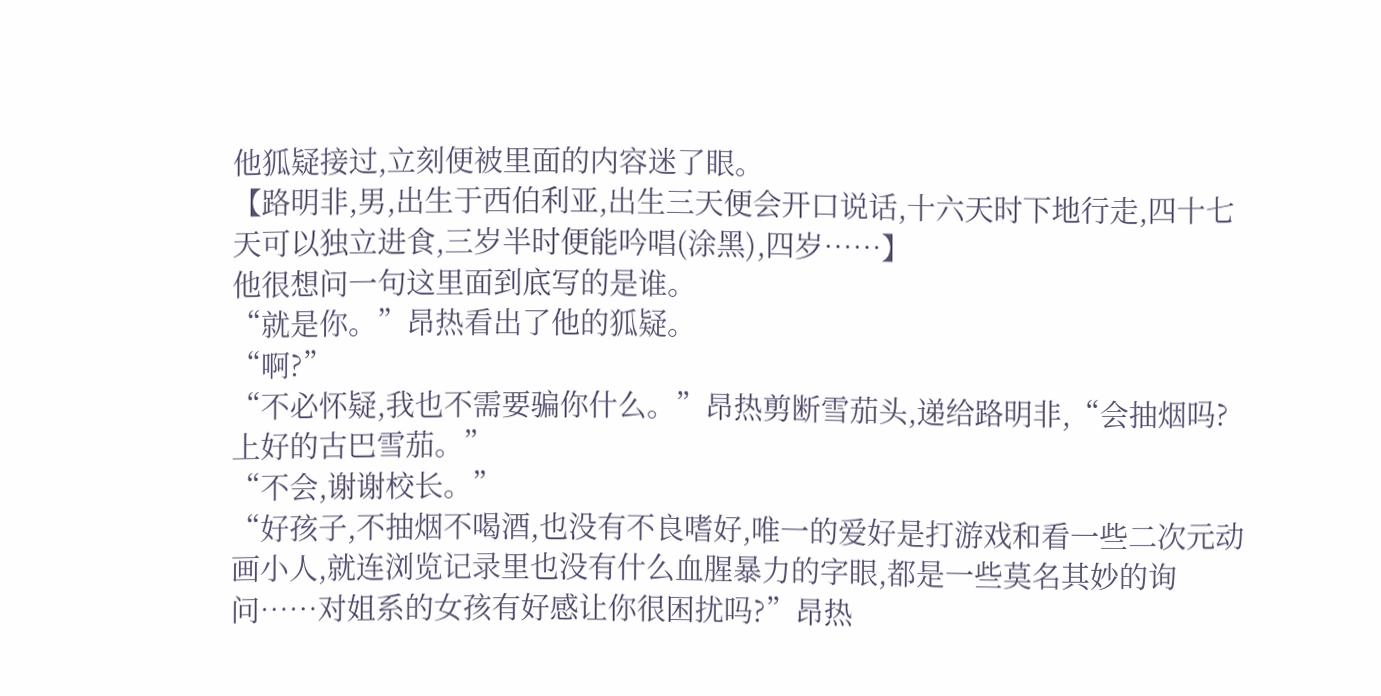他狐疑接过,立刻便被里面的内容迷了眼。
【路明非,男,出生于西伯利亚,出生三天便会开口说话,十六天时下地行走,四十七天可以独立进食,三岁半时便能吟唱(涂黑),四岁……】
他很想问一句这里面到底写的是谁。
“就是你。”昂热看出了他的狐疑。
“啊?”
“不必怀疑,我也不需要骗你什么。”昂热剪断雪茄头,递给路明非,“会抽烟吗?上好的古巴雪茄。”
“不会,谢谢校长。”
“好孩子,不抽烟不喝酒,也没有不良嗜好,唯一的爱好是打游戏和看一些二次元动画小人,就连浏览记录里也没有什么血腥暴力的字眼,都是一些莫名其妙的询问……对姐系的女孩有好感让你很困扰吗?”昂热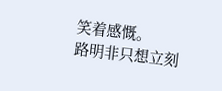笑着感慨。
路明非只想立刻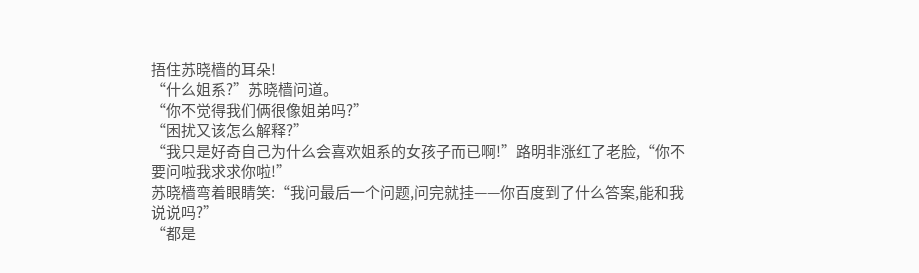捂住苏晓樯的耳朵!
“什么姐系?”苏晓樯问道。
“你不觉得我们俩很像姐弟吗?”
“困扰又该怎么解释?”
“我只是好奇自己为什么会喜欢姐系的女孩子而已啊!”路明非涨红了老脸,“你不要问啦我求求你啦!”
苏晓樯弯着眼睛笑:“我问最后一个问题,问完就挂——你百度到了什么答案,能和我说说吗?”
“都是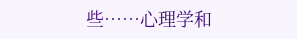些……心理学和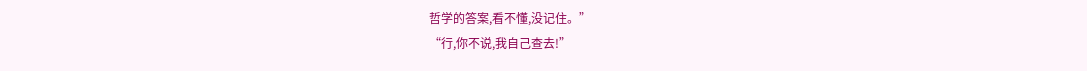哲学的答案,看不懂,没记住。”
“行,你不说,我自己查去!”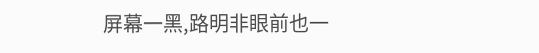屏幕一黑,路明非眼前也一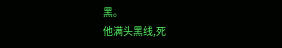黑。
他满头黑线,死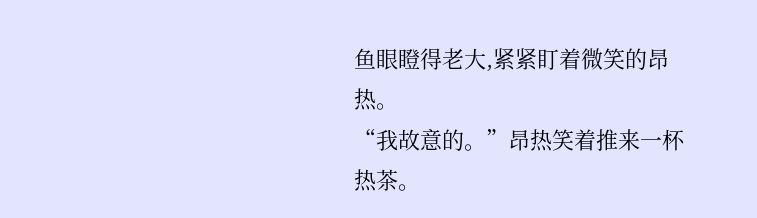鱼眼瞪得老大,紧紧盯着微笑的昂热。
“我故意的。”昂热笑着推来一杯热茶。